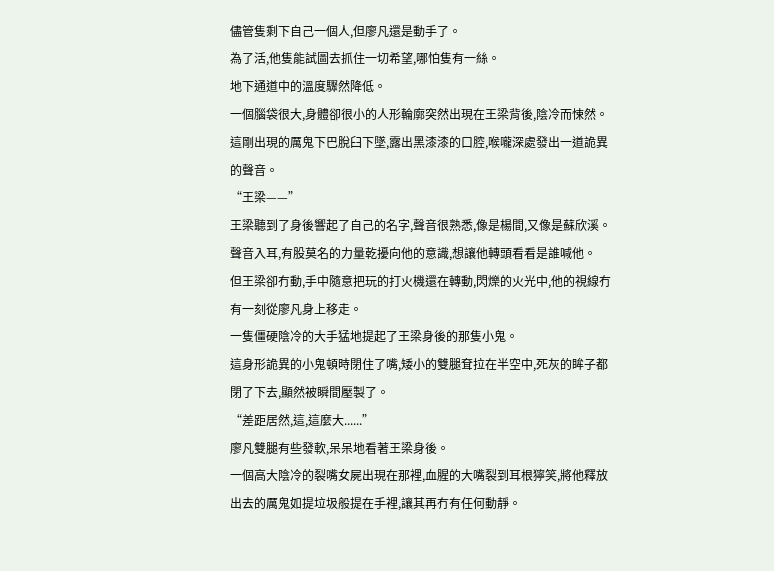儘管隻剩下自己一個人,但廖凡還是動手了。
為了活,他隻能試圖去抓住一切希望,哪怕隻有一絲。
地下通道中的溫度驟然降低。
一個腦袋很大,身體卻很小的人形輪廓突然出現在王梁背後,陰冷而悚然。
這剛出現的厲鬼下巴脫臼下墜,露出黑漆漆的口腔,喉嚨深處發出一道詭異的聲音。
“王梁——”
王梁聽到了身後響起了自己的名字,聲音很熟悉,像是楊間,又像是蘇欣溪。
聲音入耳,有股莫名的力量乾擾向他的意識,想讓他轉頭看看是誰喊他。
但王梁卻冇動,手中隨意把玩的打火機還在轉動,閃爍的火光中,他的視線冇有一刻從廖凡身上移走。
一隻僵硬陰冷的大手猛地提起了王梁身後的那隻小鬼。
這身形詭異的小鬼頓時閉住了嘴,矮小的雙腿耷拉在半空中,死灰的眸子都閉了下去,顯然被瞬間壓製了。
“差距居然,這,這麼大......”
廖凡雙腿有些發軟,呆呆地看著王梁身後。
一個高大陰冷的裂嘴女屍出現在那裡,血腥的大嘴裂到耳根獰笑,將他釋放出去的厲鬼如提垃圾般提在手裡,讓其再冇有任何動靜。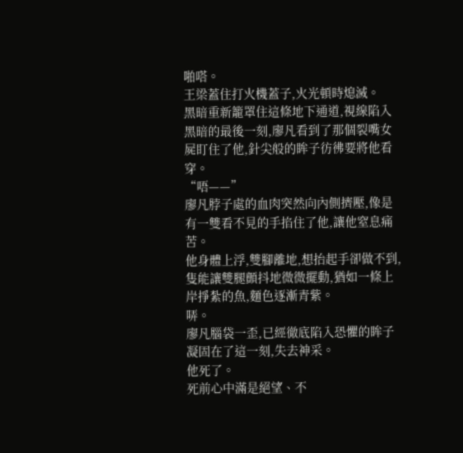啪嗒。
王梁蓋住打火機蓋子,火光頓時熄滅。
黑暗重新籠罩住這條地下通道,視線陷入黑暗的最後一刻,廖凡看到了那個裂嘴女屍盯住了他,針尖般的眸子彷彿要將他看穿。
“唔——”
廖凡脖子處的血肉突然向內側擠壓,像是有一雙看不見的手掐住了他,讓他窒息痛苦。
他身體上浮,雙腳離地,想抬起手卻做不到,隻能讓雙腿顫抖地微微擺動,猶如一條上岸掙紮的魚,麵色逐漸青紫。
哢。
廖凡腦袋一歪,已經徹底陷入恐懼的眸子凝固在了這一刻,失去神采。
他死了。
死前心中滿是絕望、不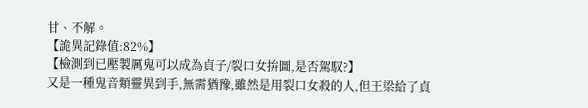甘、不解。
【詭異記錄值:82%】
【檢測到已壓製厲鬼可以成為貞子/裂口女拚圖,是否駕馭?】
又是一種鬼音類靈異到手,無需猶豫,雖然是用裂口女殺的人,但王梁給了貞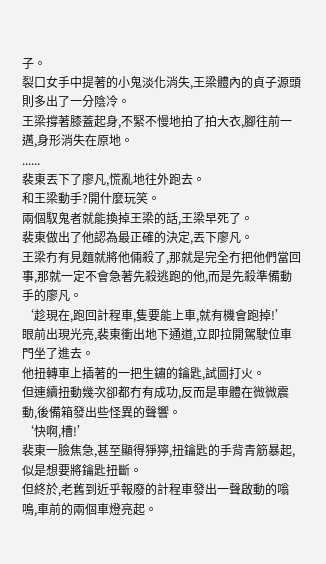子。
裂口女手中提著的小鬼淡化消失,王梁體內的貞子源頭則多出了一分陰冷。
王梁撐著膝蓋起身,不緊不慢地拍了拍大衣,腳往前一邁,身形消失在原地。
......
裴東丟下了廖凡,慌亂地往外跑去。
和王梁動手?開什麼玩笑。
兩個馭鬼者就能換掉王梁的話,王梁早死了。
裴東做出了他認為最正確的決定,丟下廖凡。
王梁冇有見麵就將他倆殺了,那就是完全冇把他們當回事,那就一定不會急著先殺逃跑的他,而是先殺準備動手的廖凡。
‘趁現在,跑回計程車,隻要能上車,就有機會跑掉!’
眼前出現光亮,裴東衝出地下通道,立即拉開駕駛位車門坐了進去。
他扭轉車上插著的一把生鏽的鑰匙,試圖打火。
但連續扭動幾次卻都冇有成功,反而是車體在微微震動,後備箱發出些怪異的聲響。
‘快啊,槽!’
裴東一臉焦急,甚至顯得猙獰,扭鑰匙的手背青筋暴起,似是想要將鑰匙扭斷。
但終於,老舊到近乎報廢的計程車發出一聲啟動的嗡鳴,車前的兩個車燈亮起。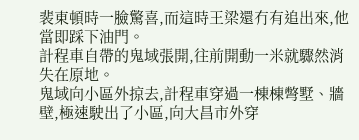裴東頓時一臉驚喜,而這時王梁還冇有追出來,他當即踩下油門。
計程車自帶的鬼域張開,往前開動一米就驟然消失在原地。
鬼域向小區外掠去,計程車穿過一棟棟彆墅、牆壁,極速駛出了小區,向大昌市外穿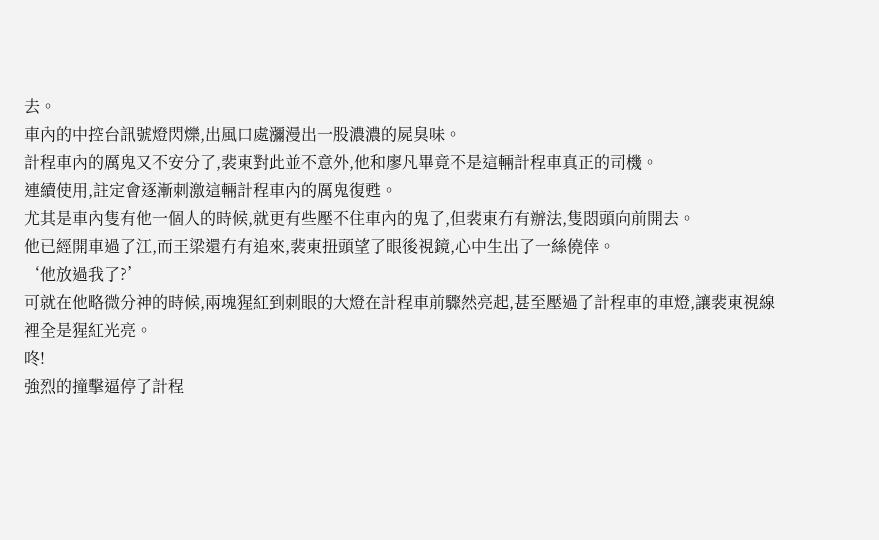去。
車內的中控台訊號燈閃爍,出風口處瀰漫出一股濃濃的屍臭味。
計程車內的厲鬼又不安分了,裴東對此並不意外,他和廖凡畢竟不是這輛計程車真正的司機。
連續使用,註定會逐漸刺激這輛計程車內的厲鬼復甦。
尤其是車內隻有他一個人的時候,就更有些壓不住車內的鬼了,但裴東冇有辦法,隻悶頭向前開去。
他已經開車過了江,而王梁還冇有追來,裴東扭頭望了眼後視鏡,心中生出了一絲僥倖。
‘他放過我了?’
可就在他略微分神的時候,兩塊猩紅到刺眼的大燈在計程車前驟然亮起,甚至壓過了計程車的車燈,讓裴東視線裡全是猩紅光亮。
咚!
強烈的撞擊逼停了計程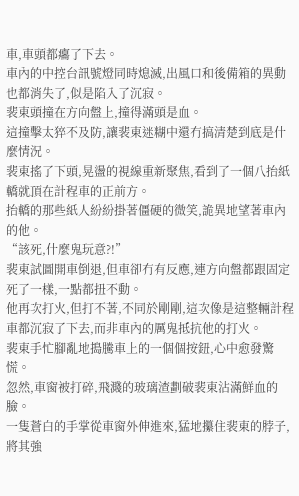車,車頭都癟了下去。
車內的中控台訊號燈同時熄滅,出風口和後備箱的異動也都消失了,似是陷入了沉寂。
裴東頭撞在方向盤上,撞得滿頭是血。
這撞擊太猝不及防,讓裴東迷糊中還冇搞清楚到底是什麼情況。
裴東搖了下頭,晃盪的視線重新聚焦,看到了一個八抬紙轎就頂在計程車的正前方。
抬轎的那些紙人紛紛掛著僵硬的微笑,詭異地望著車內的他。
“該死,什麼鬼玩意?!”
裴東試圖開車倒退,但車卻冇有反應,連方向盤都跟固定死了一樣,一點都扭不動。
他再次打火,但打不著,不同於剛剛,這次像是這整輛計程車都沉寂了下去,而非車內的厲鬼抵抗他的打火。
裴東手忙腳亂地搗騰車上的一個個按鈕,心中愈發驚慌。
忽然,車窗被打碎,飛濺的玻璃渣劃破裴東沾滿鮮血的臉。
一隻蒼白的手掌從車窗外伸進來,猛地攥住裴東的脖子,將其強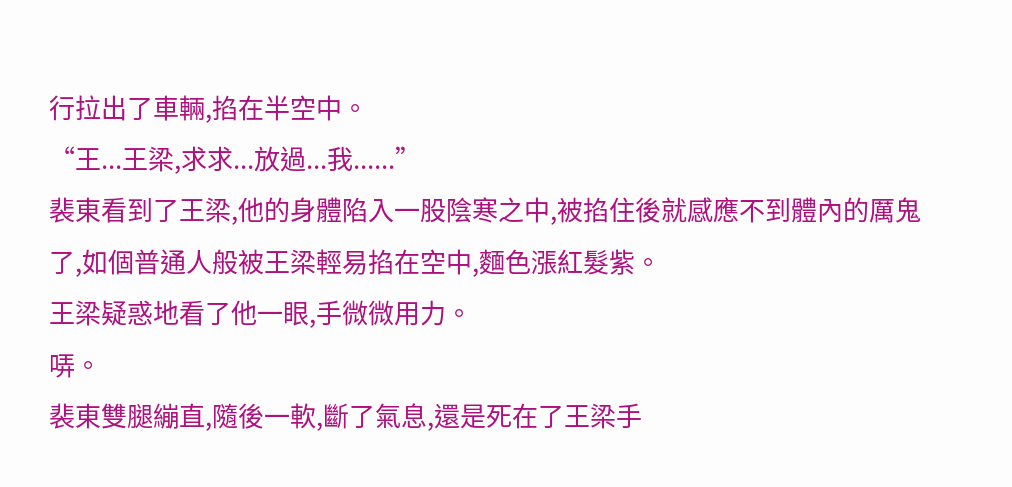行拉出了車輛,掐在半空中。
“王...王梁,求求...放過...我......”
裴東看到了王梁,他的身體陷入一股陰寒之中,被掐住後就感應不到體內的厲鬼了,如個普通人般被王梁輕易掐在空中,麵色漲紅髮紫。
王梁疑惑地看了他一眼,手微微用力。
哢。
裴東雙腿繃直,隨後一軟,斷了氣息,還是死在了王梁手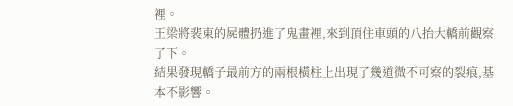裡。
王梁將裴東的屍體扔進了鬼畫裡,來到頂住車頭的八抬大轎前觀察了下。
結果發現轎子最前方的兩根橫柱上出現了幾道微不可察的裂痕,基本不影響。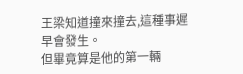王梁知道撞來撞去,這種事遲早會發生。
但畢竟算是他的第一輛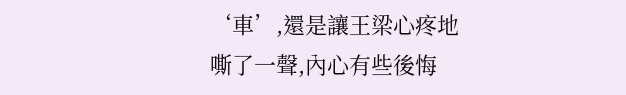‘車’,還是讓王梁心疼地嘶了一聲,內心有些後悔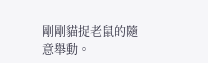剛剛貓捉老鼠的隨意舉動。